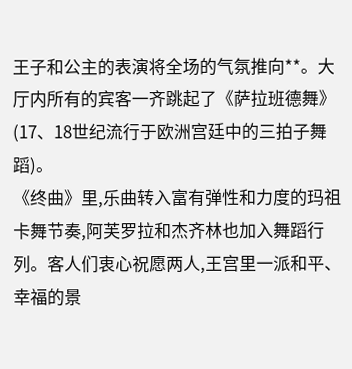王子和公主的表演将全场的气氛推向**。大厅内所有的宾客一齐跳起了《萨拉班德舞》(17、18世纪流行于欧洲宫廷中的三拍子舞蹈)。
《终曲》里,乐曲转入富有弹性和力度的玛祖卡舞节奏,阿芙罗拉和杰齐林也加入舞蹈行列。客人们衷心祝愿两人,王宫里一派和平、幸福的景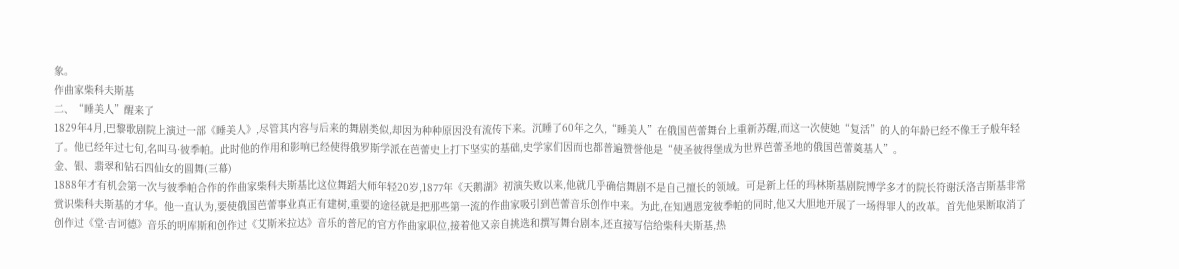象。
作曲家柴科夫斯基
二、“睡美人”醒来了
1829年4月,巴黎歌剧院上演过一部《睡美人》,尽管其内容与后来的舞剧类似,却因为种种原因没有流传下来。沉睡了60年之久,“睡美人”在俄国芭蕾舞台上重新苏醒,而这一次使她“复活”的人的年龄已经不像王子般年轻了。他已经年过七旬,名叫马·彼季帕。此时他的作用和影响已经使得俄罗斯学派在芭蕾史上打下坚实的基础,史学家们因而也都普遍赞誉他是“使圣彼得堡成为世界芭蕾圣地的俄国芭蕾奠基人”。
金、银、翡翠和钻石四仙女的圆舞(三幕)
1888年才有机会第一次与彼季帕合作的作曲家柴科夫斯基比这位舞蹈大师年轻20岁,1877年《天鹅湖》初演失败以来,他就几乎确信舞剧不是自己擅长的领域。可是新上任的玛林斯基剧院博学多才的院长符谢沃洛吉斯基非常赏识柴科夫斯基的才华。他一直认为,要使俄国芭蕾事业真正有建树,重要的途径就是把那些第一流的作曲家吸引到芭蕾音乐创作中来。为此,在知遇恩宠彼季帕的同时,他又大胆地开展了一场得罪人的改革。首先他果断取消了创作过《堂·吉诃德》音乐的明库斯和创作过《艾斯米拉达》音乐的普尼的官方作曲家职位,接着他又亲自挑选和撰写舞台剧本,还直接写信给柴科夫斯基,热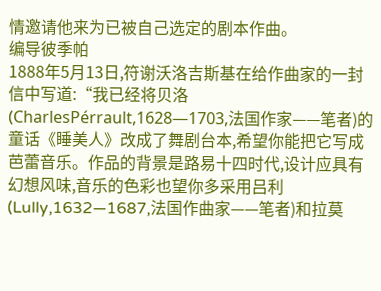情邀请他来为已被自己选定的剧本作曲。
编导彼季帕
1888年5月13日,符谢沃洛吉斯基在给作曲家的一封信中写道:“我已经将贝洛(CharlesPérrault,1628—1703,法国作家——笔者)的童话《睡美人》改成了舞剧台本,希望你能把它写成芭蕾音乐。作品的背景是路易十四时代,设计应具有幻想风味,音乐的色彩也望你多采用吕利(Lully,1632—1687,法国作曲家——笔者)和拉莫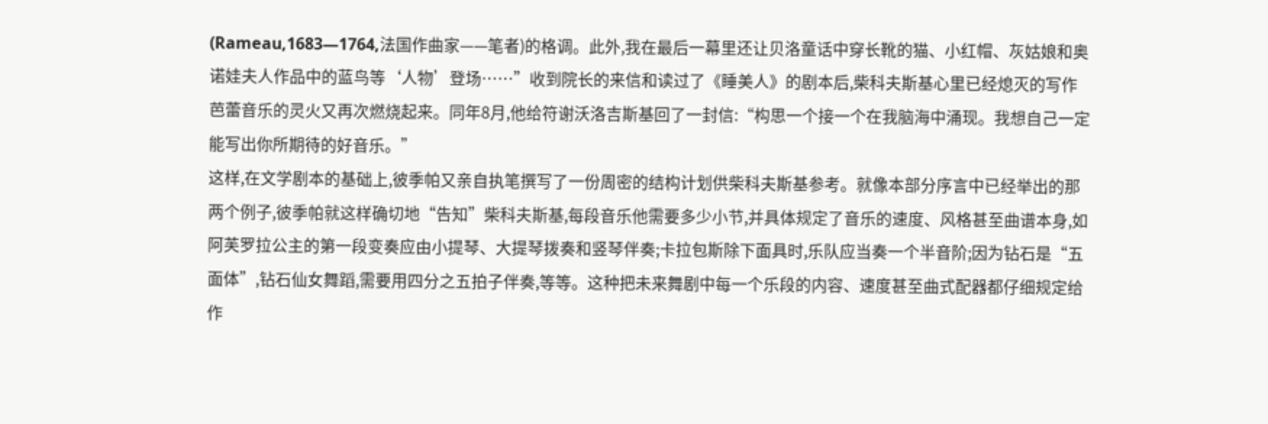(Rameau,1683—1764,法国作曲家——笔者)的格调。此外,我在最后一幕里还让贝洛童话中穿长靴的猫、小红帽、灰姑娘和奥诺娃夫人作品中的蓝鸟等‘人物’登场……”收到院长的来信和读过了《睡美人》的剧本后,柴科夫斯基心里已经熄灭的写作芭蕾音乐的灵火又再次燃烧起来。同年8月,他给符谢沃洛吉斯基回了一封信:“构思一个接一个在我脑海中涌现。我想自己一定能写出你所期待的好音乐。”
这样,在文学剧本的基础上,彼季帕又亲自执笔撰写了一份周密的结构计划供柴科夫斯基参考。就像本部分序言中已经举出的那两个例子,彼季帕就这样确切地“告知”柴科夫斯基,每段音乐他需要多少小节,并具体规定了音乐的速度、风格甚至曲谱本身,如阿芙罗拉公主的第一段变奏应由小提琴、大提琴拨奏和竖琴伴奏;卡拉包斯除下面具时,乐队应当奏一个半音阶;因为钻石是“五面体”,钻石仙女舞蹈,需要用四分之五拍子伴奏,等等。这种把未来舞剧中每一个乐段的内容、速度甚至曲式配器都仔细规定给作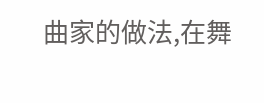曲家的做法,在舞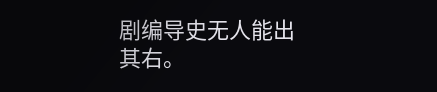剧编导史无人能出其右。